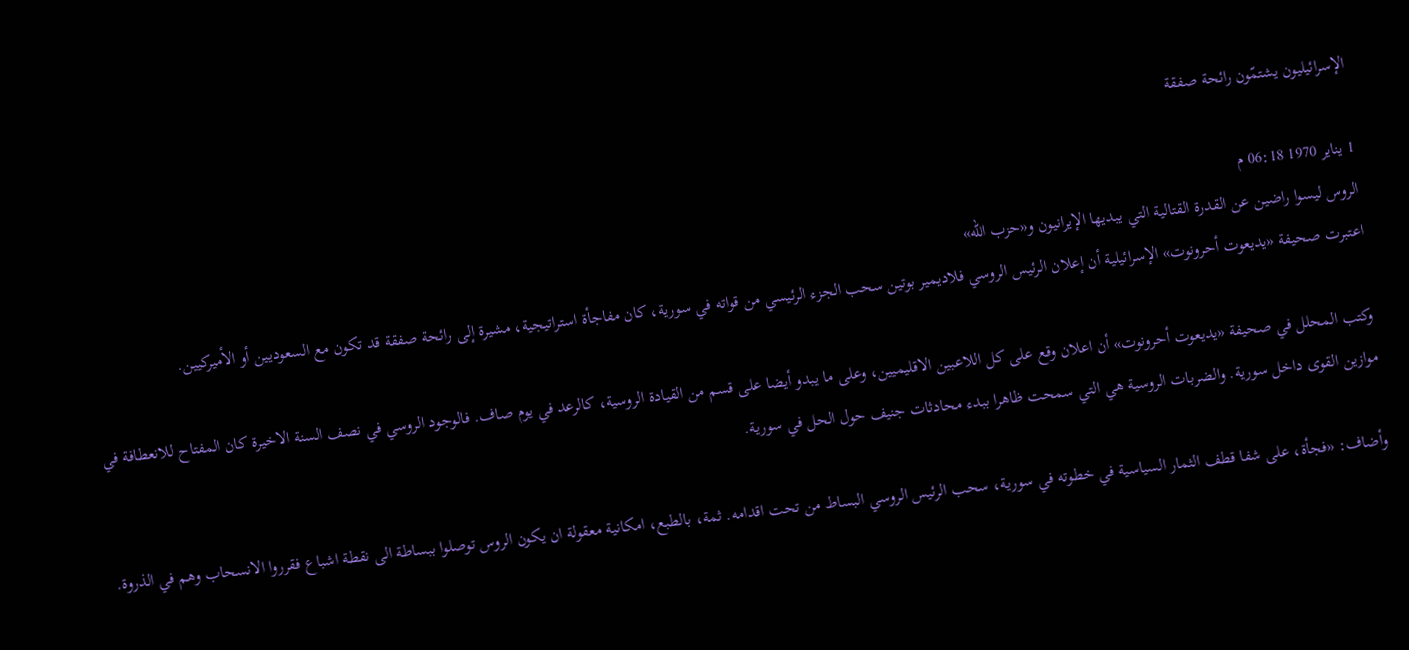الإسرائيليون يشتمّون رائحة صفقة

1 يناير 1970 06:18 م
الروس ليسوا راضين عن القدرة القتالية التي يبديها الإيرانيون و«حزب الله»
اعتبرت صحيفة «يديعوت أحرونوت» الإسرائيلية أن إعلان الرئيس الروسي فلاديمير بوتين سحب الجزء الرئيسي من قواته في سورية، كان مفاجأة استراتيجية، مشيرة إلى رائحة صفقة قد تكون مع السعوديين أو الأميركيين.

وكتب المحلل في صحيفة «يديعوت أحرونوت» أن اعلان وقع على كل اللاعبين الاقليميين، وعلى ما يبدو أيضا على قسم من القيادة الروسية، كالرعد في يوم صاف. فالوجود الروسي في نصف السنة الاخيرة كان المفتاح للانعطافة في موازين القوى داخل سورية. والضربات الروسية هي التي سمحت ظاهرا ببدء محادثات جنيف حول الحل في سورية.

وأضاف: «فجأة، على شفا قطف الثمار السياسية في خطوته في سورية، سحب الرئيس الروسي البساط من تحت اقدامه. ثمة، بالطبع، امكانية معقولة ان يكون الروس توصلوا ببساطة الى نقطة اشباع فقرروا الانسحاب وهم في الذروة.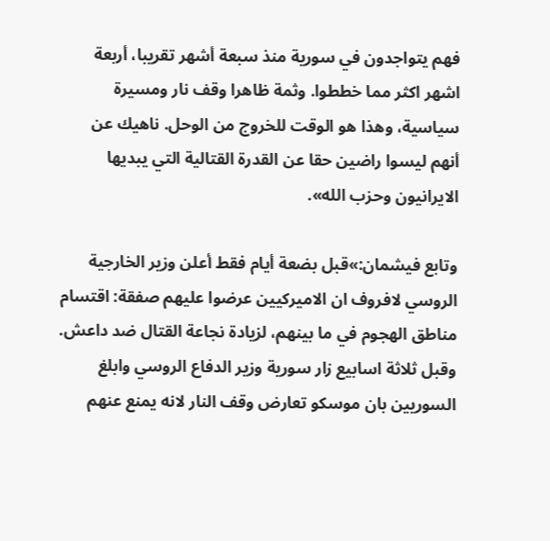فهم يتواجدون في سورية منذ سبعة أشهر تقريبا، أربعة اشهر اكثر مما خططوا. وثمة ظاهرا وقف نار ومسيرة سياسية، وهذا هو الوقت للخروج من الوحل. ناهيك عن أنهم ليسوا راضين حقا عن القدرة القتالية التي يبديها الايرانيون وحزب الله».

وتابع فيشمان:»قبل بضعة أيام فقط أعلن وزير الخارجية الروسي لافروف ان الاميركيين عرضوا عليهم صفقة: اقتسام مناطق الهجوم في ما بينهم، لزيادة نجاعة القتال ضد داعش. وقبل ثلاثة اسابيع زار سورية وزير الدفاع الروسي وابلغ السوريين بان موسكو تعارض وقف النار لانه يمنع عنهم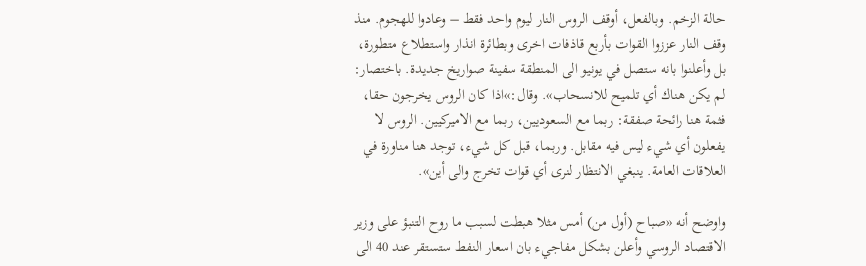حالة الزخم. وبالفعل، أوقف الروس النار ليوم واحد فقط – وعادوا للهجوم. منذ وقف النار عززوا القوات بأربع قاذفات اخرى وبطائرة انذار واستطلاع متطورة، بل وأعلنوا بانه ستصل في يونيو الى المنطقة سفينة صواريخ جديدة. باختصار: لم يكن هناك أي تلميح للانسحاب». وقال:»اذا كان الروس يخرجون حقا، فثمة هنا رائحة صفقة: ربما مع السعوديين، ربما مع الاميركيين. الروس لا يفعلون أي شيء ليس فيه مقابل. وربما، قبل كل شيء، توجد هنا مناورة في العلاقات العامة. ينبغي الانتظار لنرى أي قوات تخرج والى أين».

واوضح أنه «صباح (أول من) أمس مثلا هبطت لسبب ما روح التنبؤ على وزير الاقتصاد الروسي وأعلن بشكل مفاجيء بان اسعار النفط ستستقر عند 40 الى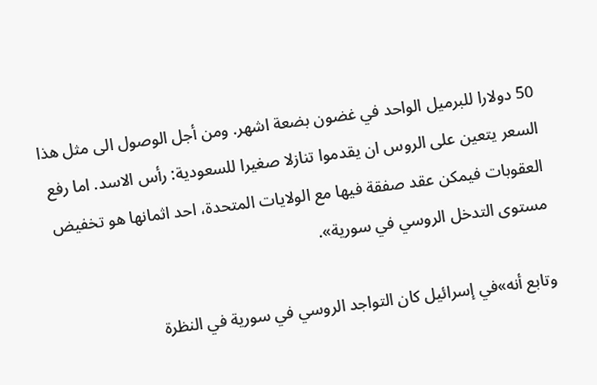50 دولارا للبرميل الواحد في غضون بضعة اشهر. ومن أجل الوصول الى مثل هذا السعر يتعين على الروس ان يقدموا تنازلا صغيرا للسعودية: رأس الاسد. اما رفع العقوبات فيمكن عقد صفقة فيها مع الولايات المتحدة، احد اثمانها هو تخفيض مستوى التدخل الروسي في سورية».

وتابع أنه»في إسرائيل كان التواجد الروسي في سورية في النظرة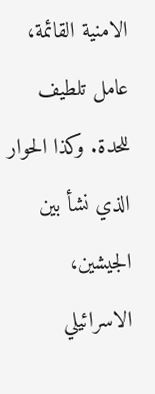الامنية القائمة، عامل تلطيف للحدة. وكذا الحوار الذي نشأ بين الجيشين، الاسرائيلي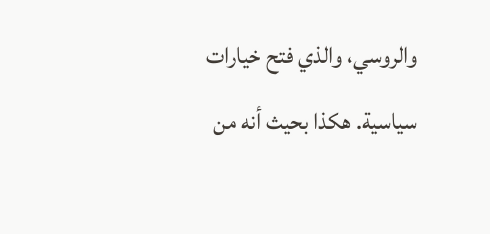والروسي، والذي فتح خيارات سياسية. هكذا بحيث أنه من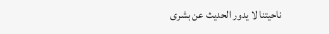ناحيتنا لا يدور الحديث عن بشرى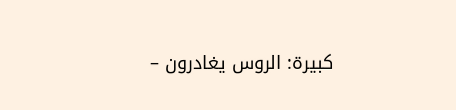كبيرة: الروس يغادرون –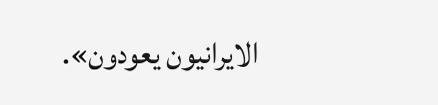الايرانيون يعودون».